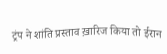ट्रंप ने शांति प्रस्ताव ख़ारिज किया तो ईरान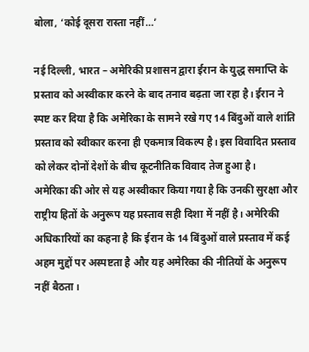बोला, ‘कोई दूसरा रास्ता नहीं…’

नई दिल्ली, भारत – अमेरिकी प्रशासन द्वारा ईरान के युद्ध समाप्ति के प्रस्ताव को अस्वीकार करने के बाद तनाव बढ़ता जा रहा है। ईरान ने स्पष्ट कर दिया है कि अमेरिका के सामने रखे गए 14 बिंदुओं वाले शांति प्रस्ताव को स्वीकार करना ही एकमात्र विकल्प है। इस विवादित प्रस्ताव को लेकर दोनों देशों के बीच कूटनीतिक विवाद तेज हुआ है।
अमेरिका की ओर से यह अस्वीकार किया गया है कि उनकी सुरक्षा और राष्ट्रीय हितों के अनुरूप यह प्रस्ताव सही दिशा में नहीं है। अमेरिकी अधिकारियों का कहना है कि ईरान के 14 बिंदुओं वाले प्रस्ताव में कई अहम मुद्दों पर अस्पष्टता है और यह अमेरिका की नीतियों के अनुरूप नहीं बैठता।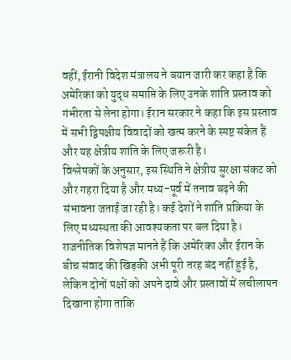वहीं, ईरानी विदेश मंत्रालय ने बयान जारी कर कहा है कि अमेरिका को युद्ध समाप्ति के लिए उनके शांति प्रस्ताव को गंभीरता से लेना होगा। ईरान सरकार ने कहा कि इस प्रस्ताव में सभी द्विपक्षीय विवादों को खत्म करने के स्पष्ट संकेत हैं और यह क्षेत्रीय शांति के लिए जरूरी है।
विश्लेषकों के अनुसार, इस स्थिति ने क्षेत्रीय सुरक्षा संकट को और गहरा दिया है और मध्य-पूर्व में तनाव बढ़ने की संभावना जताई जा रही है। कई देशों ने शांति प्रक्रिया के लिए मध्यस्थता की आवश्यकता पर बल दिया है।
राजनीतिक विशेषज्ञ मानते हैं कि अमेरिका और ईरान के बीच संवाद की खिड़की अभी पूरी तरह बंद नहीं हुई है, लेकिन दोनों पक्षों को अपने दावे और प्रस्तावों में लचीलापन दिखाना होगा ताकि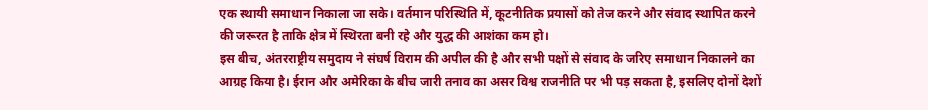एक स्थायी समाधान निकाला जा सके। वर्तमान परिस्थिति में, कूटनीतिक प्रयासों को तेज करने और संवाद स्थापित करने की जरूरत है ताकि क्षेत्र में स्थिरता बनी रहे और युद्ध की आशंका कम हो।
इस बीच, अंतरराष्ट्रीय समुदाय ने संघर्ष विराम की अपील की है और सभी पक्षों से संवाद के जरिए समाधान निकालने का आग्रह किया है। ईरान और अमेरिका के बीच जारी तनाव का असर विश्व राजनीति पर भी पड़ सकता है, इसलिए दोनों देशों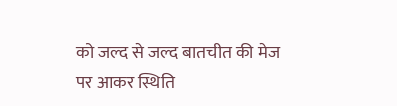को जल्द से जल्द बातचीत की मेज पर आकर स्थिति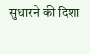सुधारने की दिशा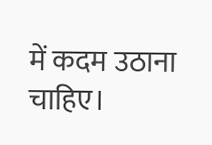में कदम उठाना चाहिए।